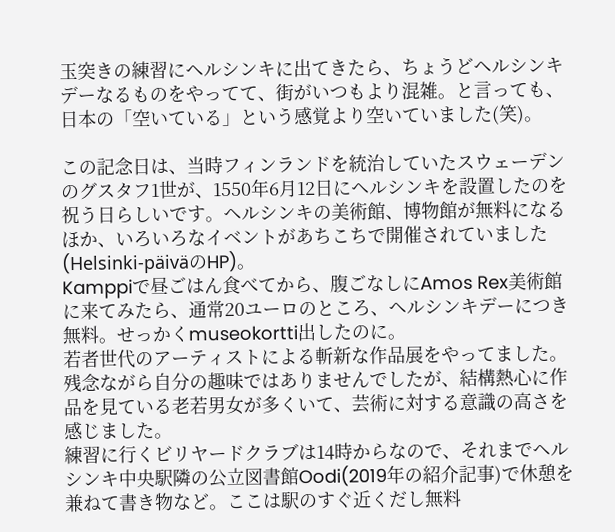玉突きの練習にヘルシンキに出てきたら、ちょうどヘルシンキデーなるものをやってて、街がいつもより混雑。と言っても、日本の「空いている」という感覚より空いていました(笑)。

この記念日は、当時フィンランドを統治していたスウェーデンのグスタフ1世が、1550年6月12日にヘルシンキを設置したのを祝う日らしいです。ヘルシンキの美術館、博物館が無料になるほか、いろいろなイベントがあちこちで開催されていました(Helsinki-päiväのHP)。
Kamppiで昼ごはん食べてから、腹ごなしにAmos Rex美術館に来てみたら、通常20ユーロのところ、ヘルシンキデーにつき無料。せっかくmuseokortti出したのに。
若者世代のアーティストによる斬新な作品展をやってました。残念ながら自分の趣味ではありませんでしたが、結構熱心に作品を見ている老若男女が多くいて、芸術に対する意識の高さを感じました。
練習に行くビリヤードクラブは14時からなので、それまでヘルシンキ中央駅隣の公立図書館Oodi(2019年の紹介記事)で休憩を兼ねて書き物など。ここは駅のすぐ近くだし無料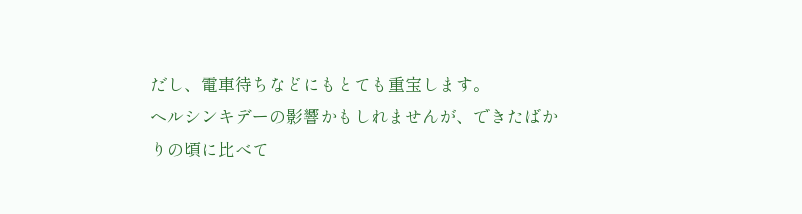だし、電車待ちなどにもとても重宝します。
ヘルシンキデーの影響かもしれませんが、できたばかりの頃に比べて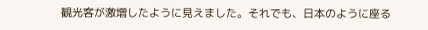観光客が激増したように見えました。それでも、日本のように座る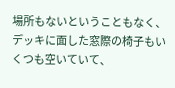場所もないということもなく、デッキに面した窓際の椅子もいくつも空いていて、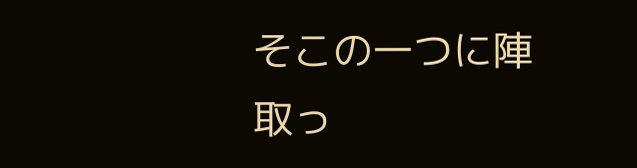そこの一つに陣取っ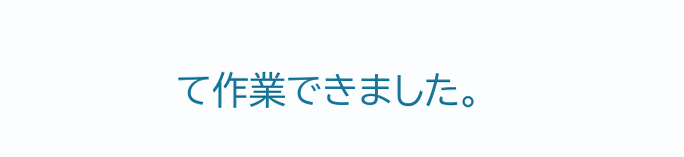て作業できました。